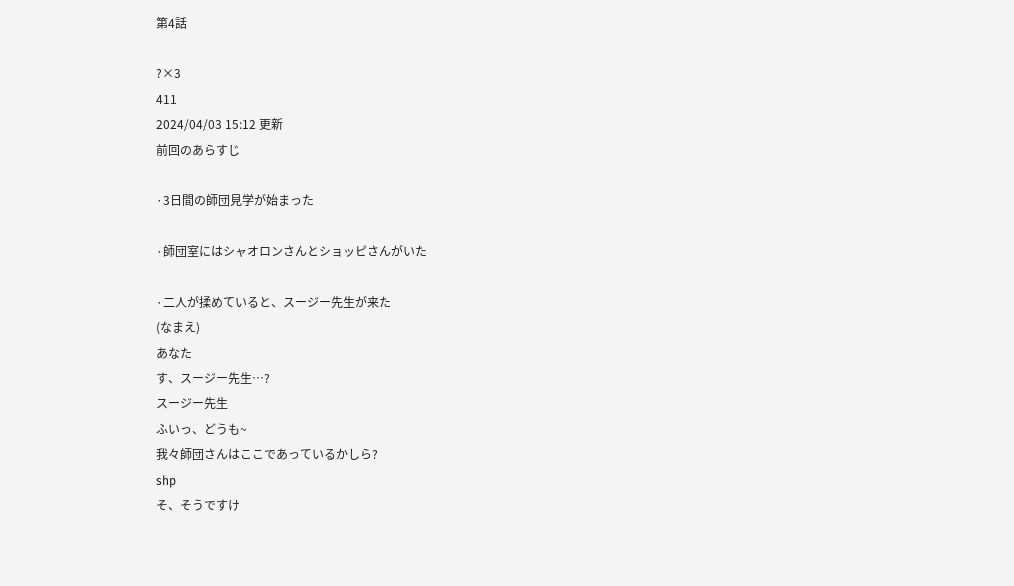第4話

?×3
411
2024/04/03 15:12 更新
前回のあらすじ

·3日間の師団見学が始まった

·師団室にはシャオロンさんとショッピさんがいた

·二人が揉めていると、スージー先生が来た
(なまえ)
あなた
す、スージー先生…?
スージー先生
ふいっ、どうも~
我々師団さんはここであっているかしら?
shp
そ、そうですけ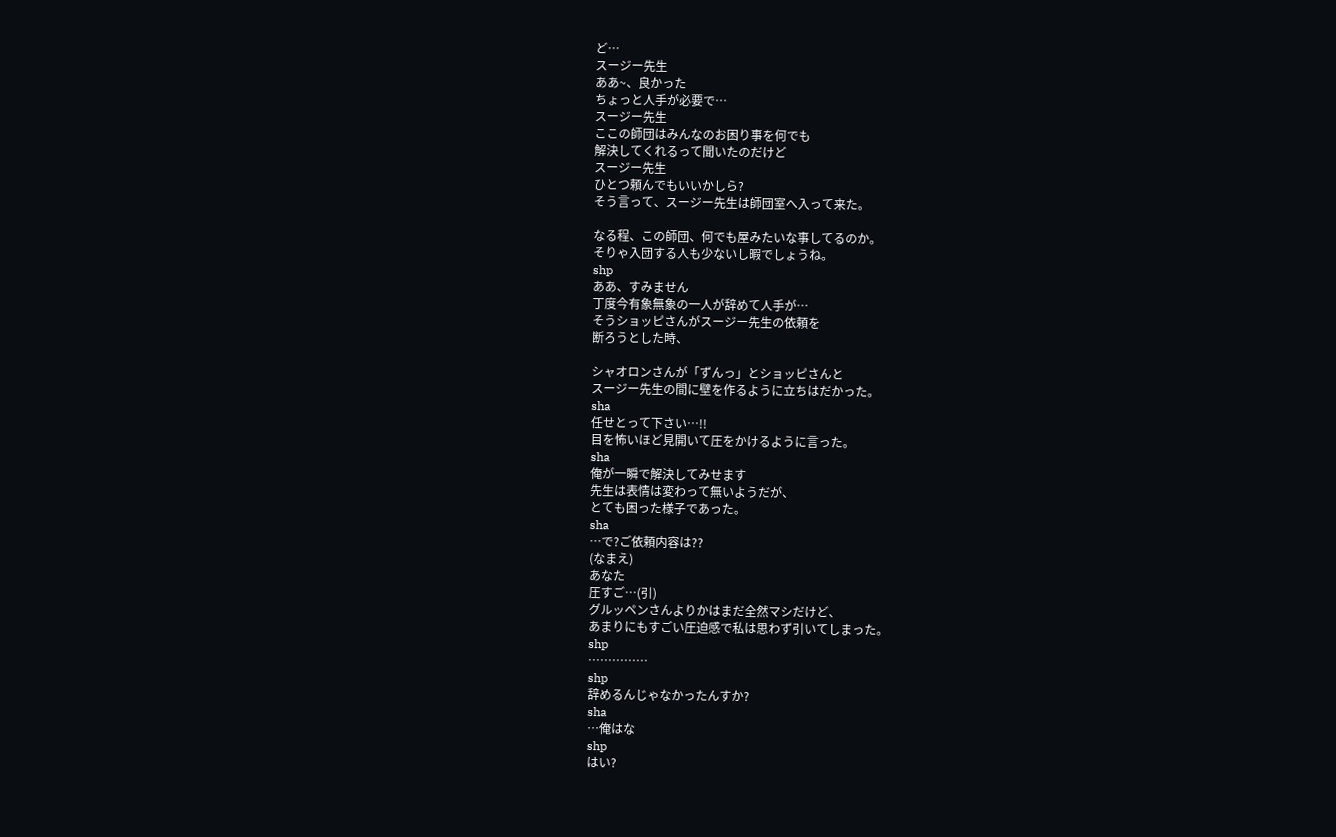ど…
スージー先生
ああ~、良かった
ちょっと人手が必要で…
スージー先生
ここの師団はみんなのお困り事を何でも
解決してくれるって聞いたのだけど
スージー先生
ひとつ頼んでもいいかしら?
そう言って、スージー先生は師団室へ入って来た。

なる程、この師団、何でも屋みたいな事してるのか。
そりゃ入団する人も少ないし暇でしょうね。
shp
ああ、すみません
丁度今有象無象の一人が辞めて人手が…
そうショッピさんがスージー先生の依頼を
断ろうとした時、

シャオロンさんが「ずんっ」とショッピさんと
スージー先生の間に壁を作るように立ちはだかった。
sha
任せとって下さい…!!
目を怖いほど見開いて圧をかけるように言った。
sha
俺が一瞬で解決してみせます
先生は表情は変わって無いようだが、
とても困った様子であった。
sha
…で?ご依頼内容は??
(なまえ)
あなた
圧すご…(引)
グルッペンさんよりかはまだ全然マシだけど、
あまりにもすごい圧迫感で私は思わず引いてしまった。
shp
……………
shp
辞めるんじゃなかったんすか?
sha
…俺はな
shp
はい?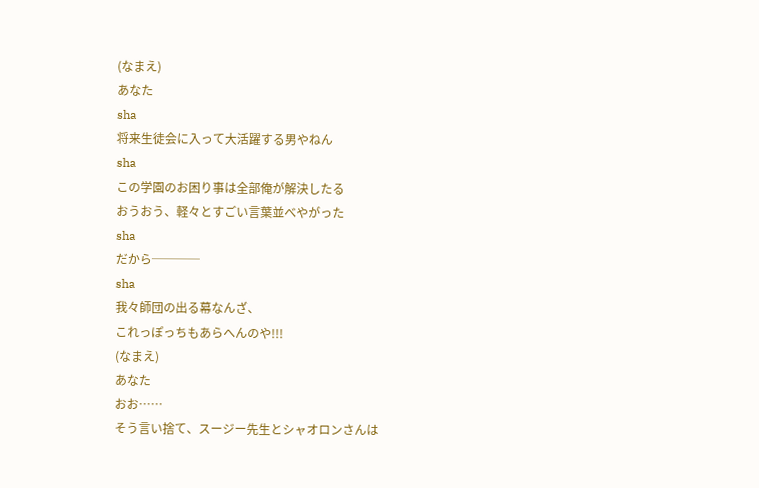(なまえ)
あなた
sha
将来生徒会に入って大活躍する男やねん
sha
この学園のお困り事は全部俺が解決したる
おうおう、軽々とすごい言葉並べやがった
sha
だから────
sha
我々師団の出る幕なんざ、
これっぽっちもあらへんのや!!!
(なまえ)
あなた
おお……
そう言い捨て、スージー先生とシャオロンさんは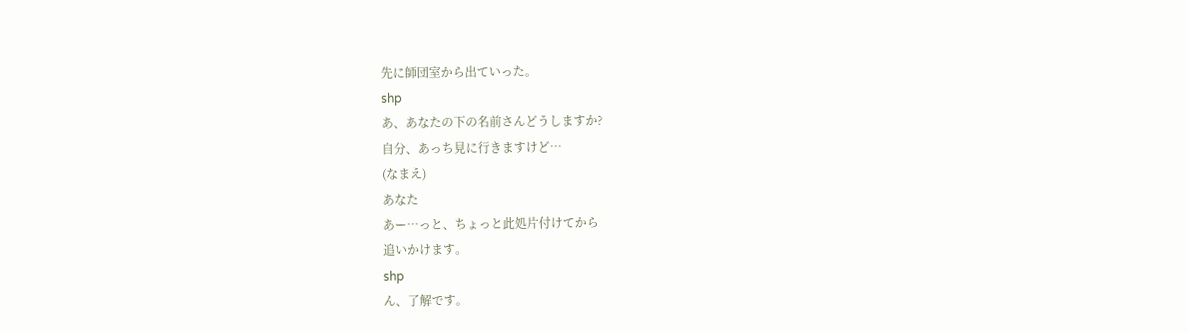先に師団室から出ていった。
shp
あ、あなたの下の名前さんどうしますか?
自分、あっち見に行きますけど…
(なまえ)
あなた
あー…っと、ちょっと此処片付けてから
追いかけます。
shp
ん、了解です。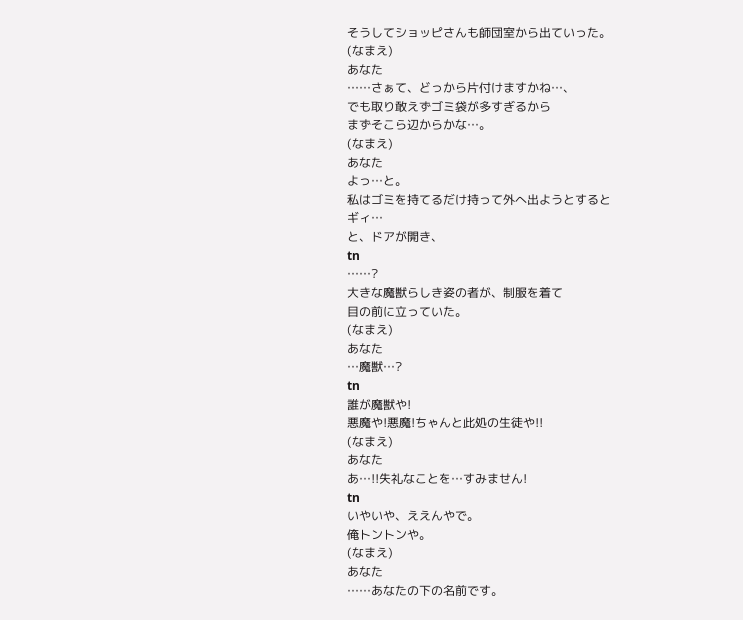そうしてショッピさんも師団室から出ていった。
(なまえ)
あなた
……さぁて、どっから片付けますかね…、
でも取り敢えずゴミ袋が多すぎるから
まずそこら辺からかな…。
(なまえ)
あなた
よっ…と。
私はゴミを持てるだけ持って外へ出ようとすると
ギィ…
と、ドアが開き、
tn
……?
大きな魔獣らしき姿の者が、制服を着て
目の前に立っていた。
(なまえ)
あなた
…魔獣…?
tn
誰が魔獣や!
悪魔や!悪魔!ちゃんと此処の生徒や!!
(なまえ)
あなた
あ…!!失礼なことを…すみません!
tn
いやいや、ええんやで。
俺トントンや。
(なまえ)
あなた
……あなたの下の名前です。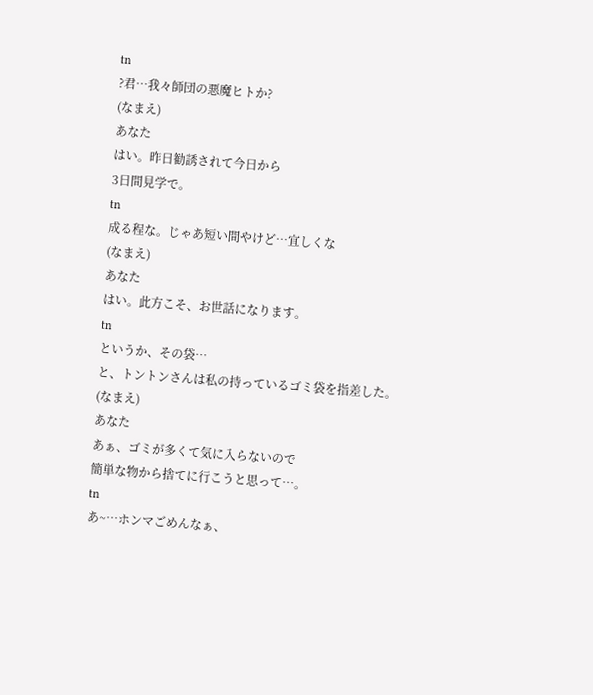tn
?君…我々師団の悪魔ヒトか?
(なまえ)
あなた
はい。昨日勧誘されて今日から
3日間見学で。
tn
成る程な。じゃあ短い間やけど…宜しくな
(なまえ)
あなた
はい。此方こそ、お世話になります。
tn
というか、その袋…
と、トントンさんは私の持っているゴミ袋を指差した。
(なまえ)
あなた
あぁ、ゴミが多くて気に入らないので
簡単な物から捨てに行こうと思って…。
tn
あ~…ホンマごめんなぁ、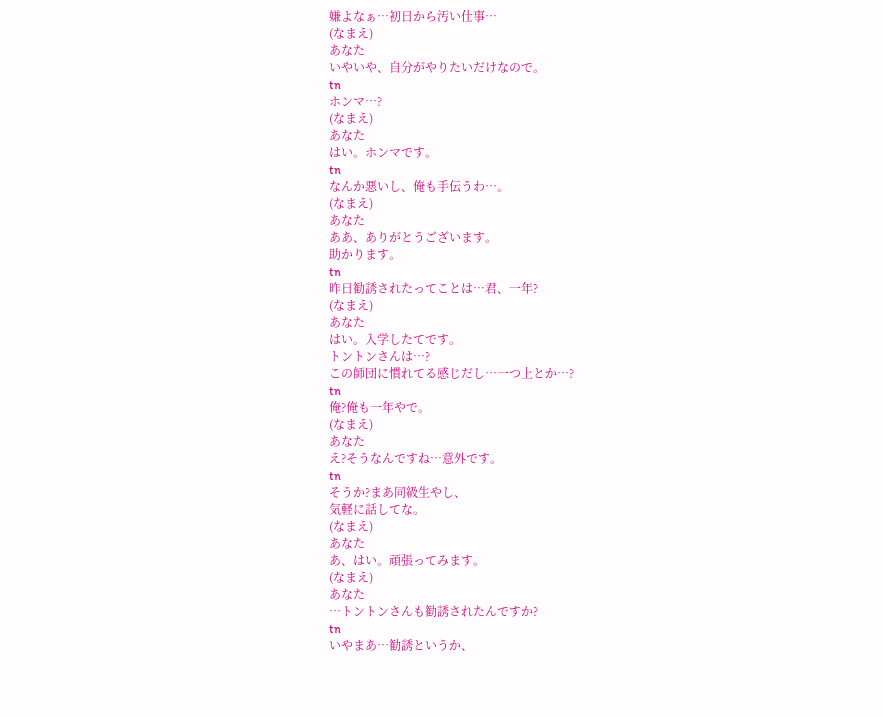嫌よなぁ…初日から汚い仕事…
(なまえ)
あなた
いやいや、自分がやりたいだけなので。
tn
ホンマ…?
(なまえ)
あなた
はい。ホンマです。
tn
なんか悪いし、俺も手伝うわ…。
(なまえ)
あなた
ああ、ありがとうございます。
助かります。
tn
昨日勧誘されたってことは…君、一年?
(なまえ)
あなた
はい。入学したてです。
トントンさんは…?
この師団に慣れてる感じだし…一つ上とか…?
tn
俺?俺も一年やで。
(なまえ)
あなた
え?そうなんですね…意外です。
tn
そうか?まあ同級生やし、
気軽に話してな。
(なまえ)
あなた
あ、はい。頑張ってみます。
(なまえ)
あなた
…トントンさんも勧誘されたんですか?
tn
いやまあ…勧誘というか、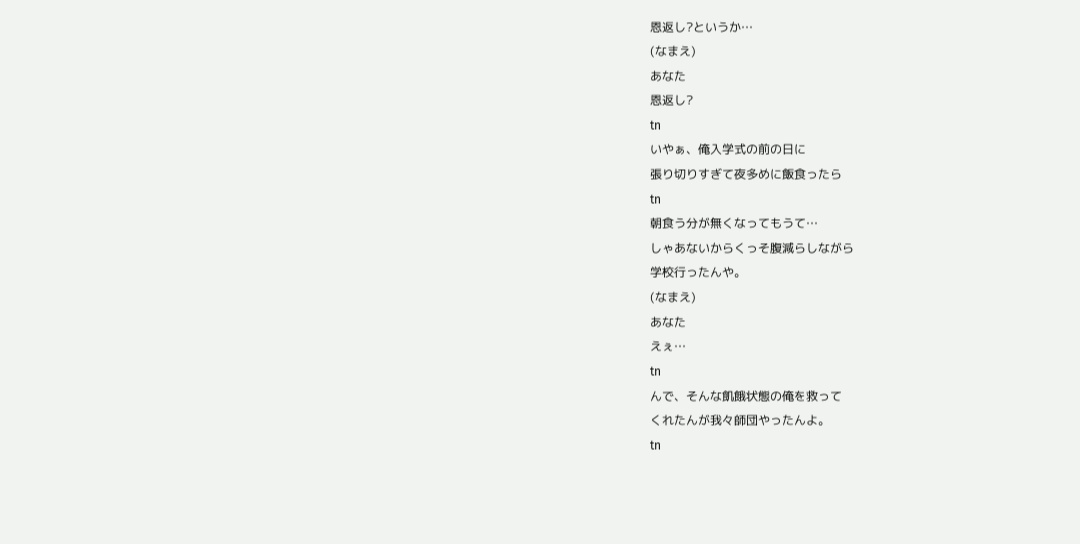恩返し?というか…
(なまえ)
あなた
恩返し?
tn
いやぁ、俺入学式の前の日に
張り切りすぎて夜多めに飯食ったら
tn
朝食う分が無くなってもうて…
しゃあないからくっそ腹減らしながら
学校行ったんや。
(なまえ)
あなた
えぇ…
tn
んで、そんな飢餓状態の俺を救って
くれたんが我々師団やったんよ。
tn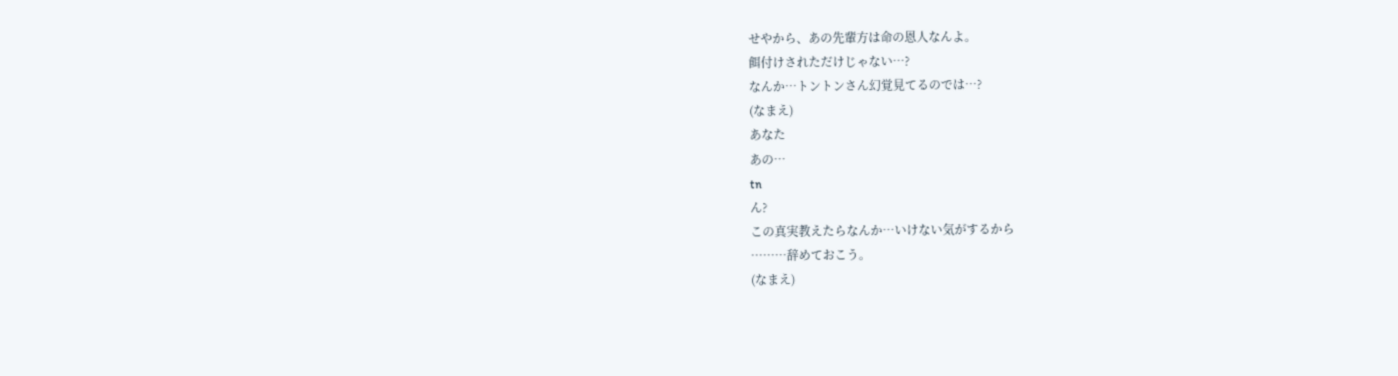せやから、あの先輩方は命の恩人なんよ。
餌付けされただけじゃない…?
なんか…トントンさん幻覚見てるのでは…?
(なまえ)
あなた
あの…
tn
ん?
この真実教えたらなんか…いけない気がするから
………辞めておこう。
(なまえ)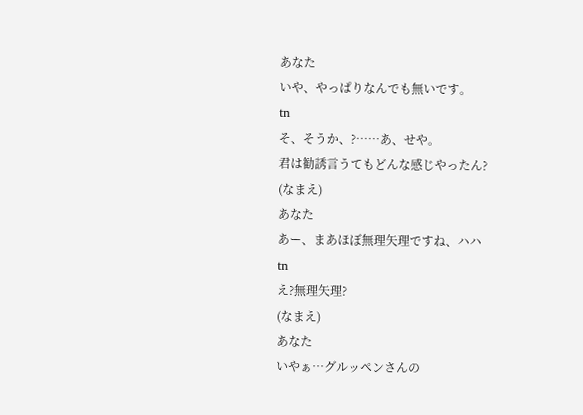あなた
いや、やっぱりなんでも無いです。
tn
そ、そうか、?……あ、せや。
君は勧誘言うてもどんな感じやったん?
(なまえ)
あなた
あー、まあほぼ無理矢理ですね、ハハ
tn
え?無理矢理?
(なまえ)
あなた
いやぁ…グルッペンさんの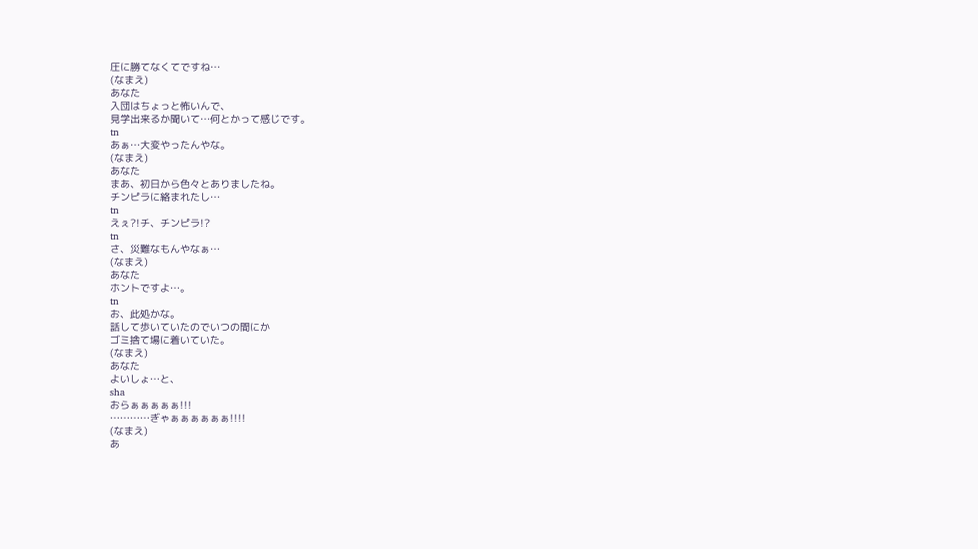圧に勝てなくてですね…
(なまえ)
あなた
入団はちょっと怖いんで、
見学出来るか聞いて…何とかって感じです。
tn
あぁ…大変やったんやな。
(なまえ)
あなた
まあ、初日から色々とありましたね。
チンピラに絡まれたし…
tn
えぇ?!チ、チンピラ!?
tn
さ、災難なもんやなぁ…
(なまえ)
あなた
ホントですよ…。
tn
お、此処かな。
話して歩いていたのでいつの間にか
ゴミ捨て場に着いていた。
(なまえ)
あなた
よいしょ…と、
sha
おらぁぁぁぁぁ!!!
…………ぎゃぁぁぁぁぁぁ!!!!
(なまえ)
あ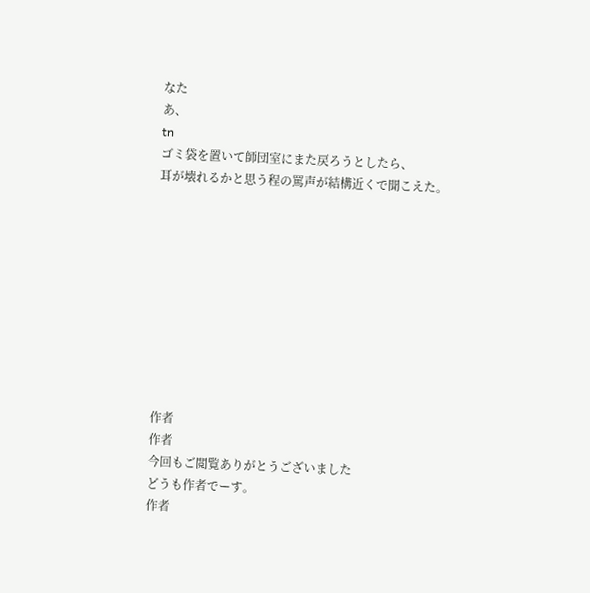なた
あ、
tn
ゴミ袋を置いて師団室にまた戻ろうとしたら、
耳が壊れるかと思う程の罵声が結構近くで聞こえた。










作者
作者
今回もご閲覧ありがとうございました
どうも作者でーす。
作者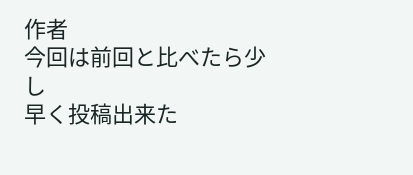作者
今回は前回と比べたら少し
早く投稿出来た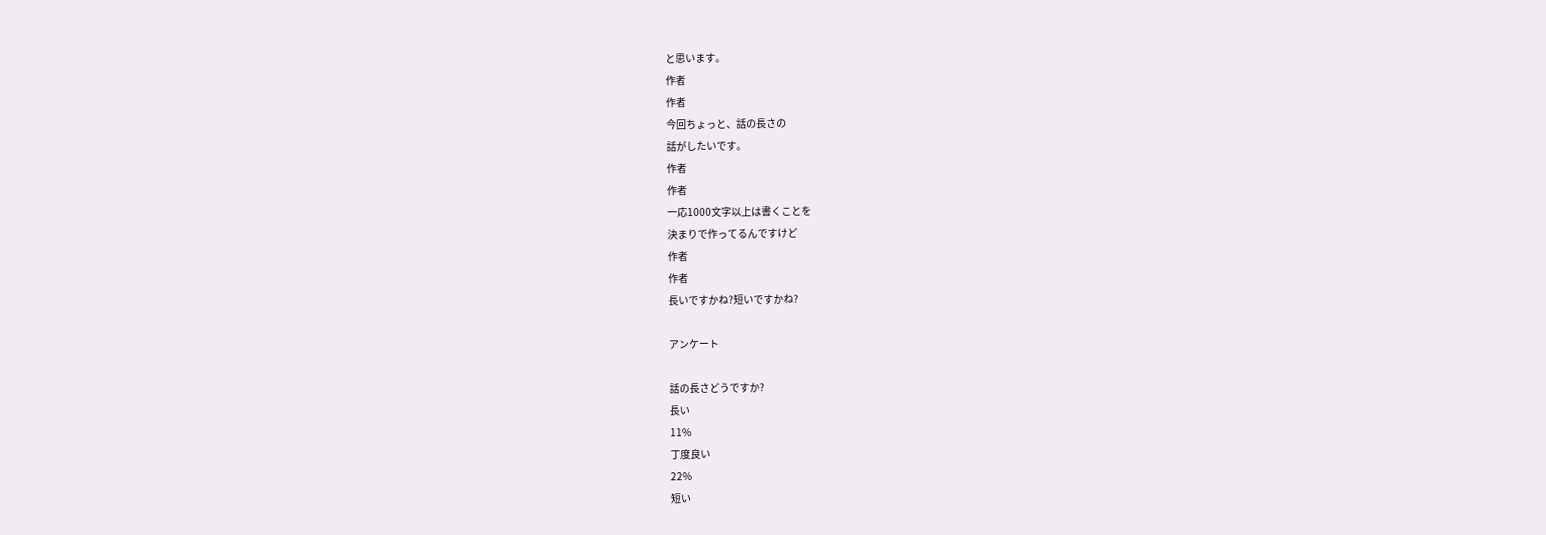と思います。
作者
作者
今回ちょっと、話の長さの
話がしたいです。
作者
作者
一応1000文字以上は書くことを
決まりで作ってるんですけど
作者
作者
長いですかね?短いですかね?

アンケート

話の長さどうですか?
長い
11%
丁度良い
22%
短い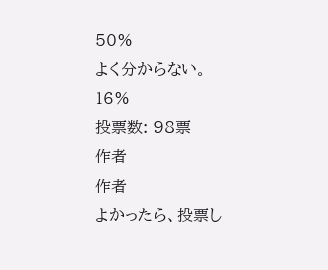50%
よく分からない。
16%
投票数: 98票
作者
作者
よかったら、投票し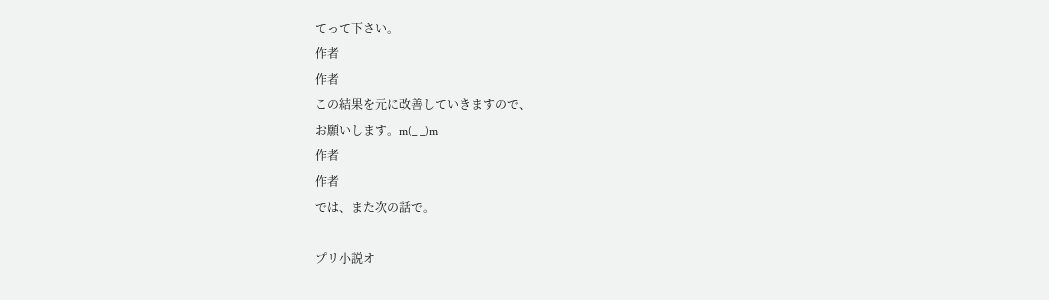てって下さい。
作者
作者
この結果を元に改善していきますので、
お願いします。m(_ _)m
作者
作者
では、また次の話で。

プリ小説オ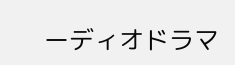ーディオドラマ